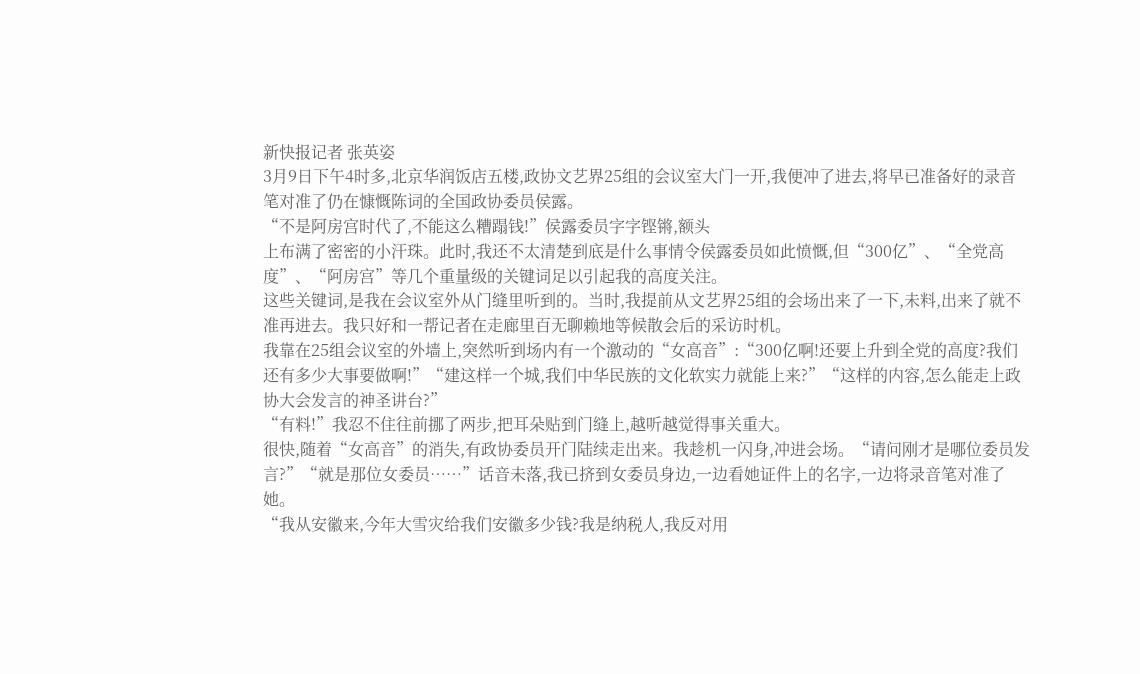新快报记者 张英姿
3月9日下午4时多,北京华润饭店五楼,政协文艺界25组的会议室大门一开,我便冲了进去,将早已准备好的录音笔对准了仍在慷慨陈词的全国政协委员侯露。
“不是阿房宫时代了,不能这么糟蹋钱!”侯露委员字字铿锵,额头
上布满了密密的小汗珠。此时,我还不太清楚到底是什么事情令侯露委员如此愤慨,但“300亿”、“全党高度”、“阿房宫”等几个重量级的关键词足以引起我的高度关注。
这些关键词,是我在会议室外从门缝里听到的。当时,我提前从文艺界25组的会场出来了一下,未料,出来了就不准再进去。我只好和一帮记者在走廊里百无聊赖地等候散会后的采访时机。
我靠在25组会议室的外墙上,突然听到场内有一个激动的“女高音”:“300亿啊!还要上升到全党的高度?我们还有多少大事要做啊!”“建这样一个城,我们中华民族的文化软实力就能上来?”“这样的内容,怎么能走上政协大会发言的神圣讲台?”
“有料!”我忍不住往前挪了两步,把耳朵贴到门缝上,越听越觉得事关重大。
很快,随着“女高音”的消失,有政协委员开门陆续走出来。我趁机一闪身,冲进会场。“请问刚才是哪位委员发言?”“就是那位女委员……”话音未落,我已挤到女委员身边,一边看她证件上的名字,一边将录音笔对准了她。
“我从安徽来,今年大雪灾给我们安徽多少钱?我是纳税人,我反对用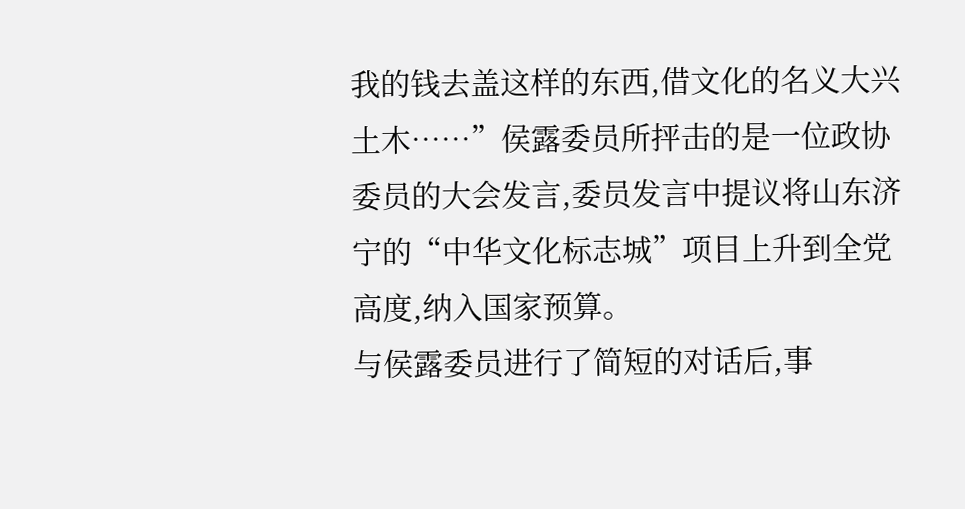我的钱去盖这样的东西,借文化的名义大兴土木……”侯露委员所抨击的是一位政协委员的大会发言,委员发言中提议将山东济宁的“中华文化标志城”项目上升到全党高度,纳入国家预算。
与侯露委员进行了简短的对话后,事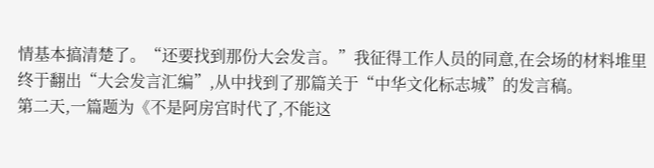情基本搞清楚了。“还要找到那份大会发言。”我征得工作人员的同意,在会场的材料堆里终于翻出“大会发言汇编”,从中找到了那篇关于“中华文化标志城”的发言稿。
第二天,一篇题为《不是阿房宫时代了,不能这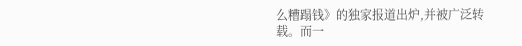么糟蹋钱》的独家报道出炉,并被广泛转载。而一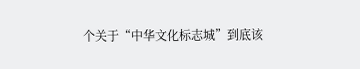个关于“中华文化标志城”到底该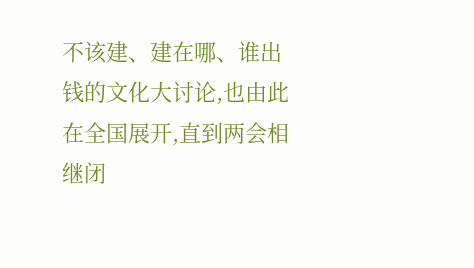不该建、建在哪、谁出钱的文化大讨论,也由此在全国展开,直到两会相继闭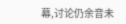幕,讨论仍余音未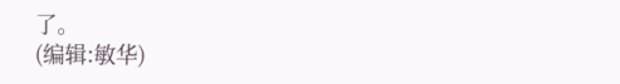了。
(编辑:敏华)